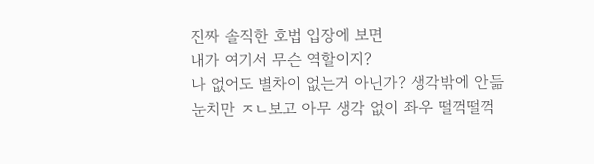진짜 솔직한 호법 입장에 보면
내가 여기서 무슨 역할이지?
나 없어도 별차이 없는거 아닌가? 생각밖에 안듦
눈치만 ㅈㄴ보고 아무 생각 없이 좌우 떨꺽떨꺽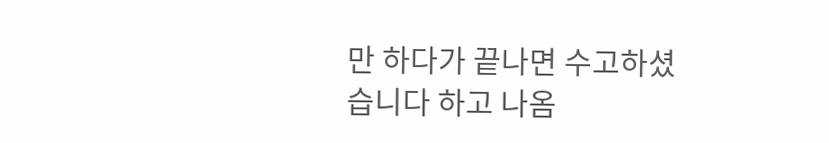만 하다가 끝나면 수고하셨습니다 하고 나옴